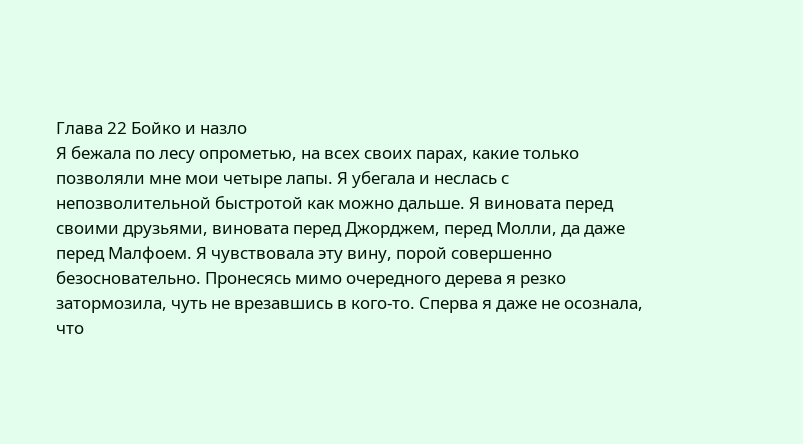Глава 22 Бойко и назло
Я бежала по лесу опрометью, на всех своих парах, какие только позволяли мне мои четыре лапы. Я убегала и неслась с непозволительной быстротой как можно дальше. Я виновата перед своими друзьями, виновата перед Джорджем, перед Молли, да даже перед Малфоем. Я чувствовала эту вину, порой совершенно безосновательно. Пронесясь мимо очередного дерева я резко затормозила, чуть не врезавшись в кого-то. Сперва я даже не осознала, что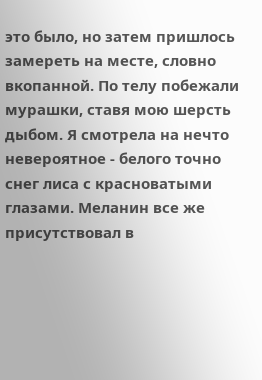это было, но затем пришлось замереть на месте, словно вкопанной. По телу побежали мурашки, ставя мою шерсть дыбом. Я смотрела на нечто невероятное - белого точно снег лиса с красноватыми глазами. Меланин все же присутствовал в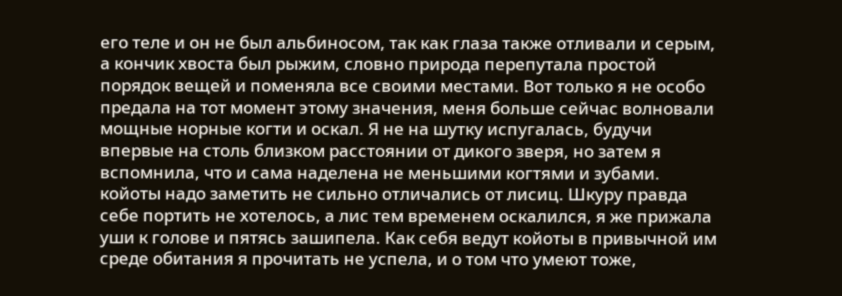его теле и он не был альбиносом, так как глаза также отливали и серым, а кончик хвоста был рыжим, словно природа перепутала простой порядок вещей и поменяла все своими местами. Вот только я не особо предала на тот момент этому значения, меня больше сейчас волновали мощные норные когти и оскал. Я не на шутку испугалась, будучи впервые на столь близком расстоянии от дикого зверя, но затем я вспомнила, что и сама наделена не меньшими когтями и зубами. койоты надо заметить не сильно отличались от лисиц. Шкуру правда себе портить не хотелось, а лис тем временем оскалился, я же прижала уши к голове и пятясь зашипела. Как себя ведут койоты в привычной им среде обитания я прочитать не успела, и о том что умеют тоже,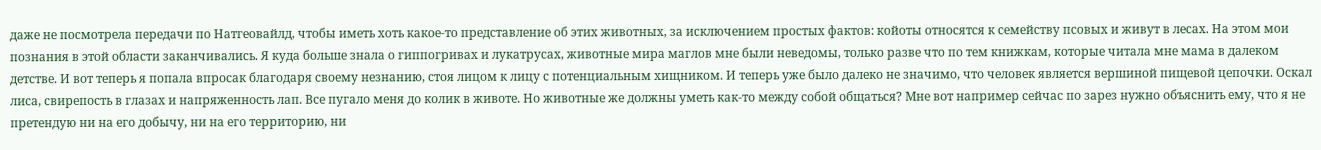даже не посмотрела передачи по Натгеовайлд, чтобы иметь хоть какое-то представление об этих животных, за исключением простых фактов: койоты относятся к семейству псовых и живут в лесах. На этом мои познания в этой области заканчивались. Я куда больше знала о гиппогривах и лукатрусах, животные мира маглов мне были неведомы, только разве что по тем книжкам, которые читала мне мама в далеком детстве. И вот теперь я попала впросак благодаря своему незнанию, стоя лицом к лицу с потенциальным хищником. И теперь уже было далеко не значимо, что человек является вершиной пищевой цепочки. Оскал лиса, свирепость в глазах и напряженность лап. Все пугало меня до колик в животе. Но животные же должны уметь как-то между собой общаться? Мне вот например сейчас по зарез нужно объяснить ему, что я не претендую ни на его добычу, ни на его территорию, ни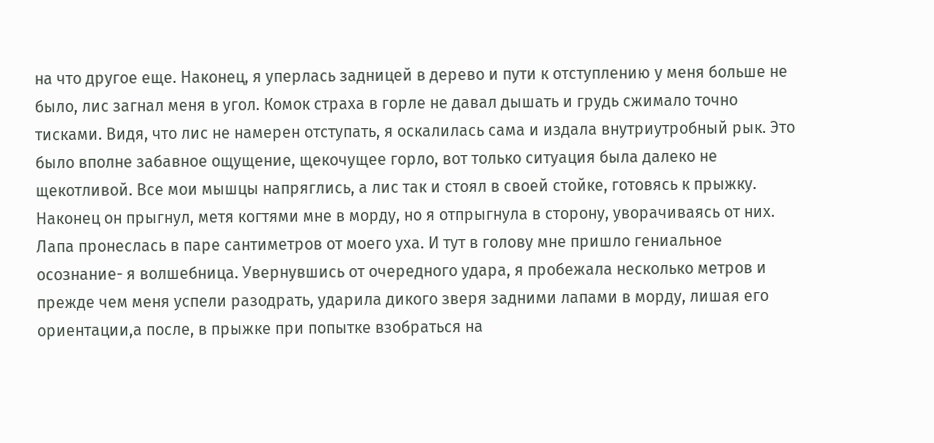на что другое еще. Наконец, я уперлась задницей в дерево и пути к отступлению у меня больше не было, лис загнал меня в угол. Комок страха в горле не давал дышать и грудь сжимало точно тисками. Видя, что лис не намерен отступать, я оскалилась сама и издала внутриутробный рык. Это было вполне забавное ощущение, щекочущее горло, вот только ситуация была далеко не щекотливой. Все мои мышцы напряглись, а лис так и стоял в своей стойке, готовясь к прыжку. Наконец он прыгнул, метя когтями мне в морду, но я отпрыгнула в сторону, уворачиваясь от них. Лапа пронеслась в паре сантиметров от моего уха. И тут в голову мне пришло гениальное осознание- я волшебница. Увернувшись от очередного удара, я пробежала несколько метров и прежде чем меня успели разодрать, ударила дикого зверя задними лапами в морду, лишая его ориентации,а после, в прыжке при попытке взобраться на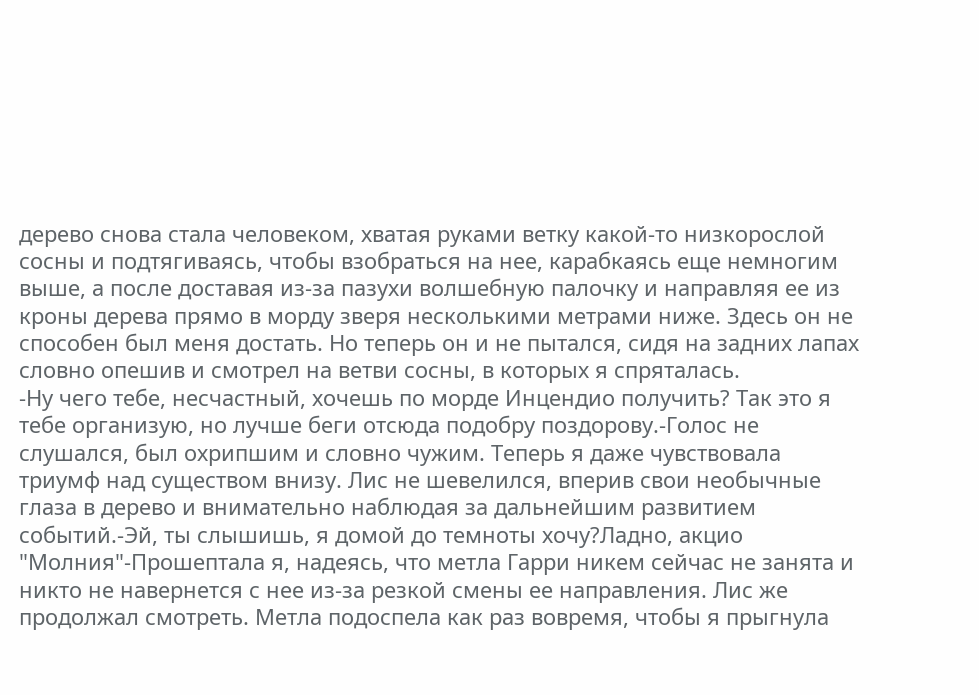дерево снова стала человеком, хватая руками ветку какой-то низкорослой сосны и подтягиваясь, чтобы взобраться на нее, карабкаясь еще немногим выше, а после доставая из-за пазухи волшебную палочку и направляя ее из кроны дерева прямо в морду зверя несколькими метрами ниже. Здесь он не способен был меня достать. Но теперь он и не пытался, сидя на задних лапах словно опешив и смотрел на ветви сосны, в которых я спряталась.
-Ну чего тебе, несчастный, хочешь по морде Инцендио получить? Так это я тебе организую, но лучше беги отсюда подобру поздорову.-Голос не слушался, был охрипшим и словно чужим. Теперь я даже чувствовала триумф над существом внизу. Лис не шевелился, вперив свои необычные глаза в дерево и внимательно наблюдая за дальнейшим развитием событий.-Эй, ты слышишь, я домой до темноты хочу?Ладно, акцио "Молния"-Прошептала я, надеясь, что метла Гарри никем сейчас не занята и никто не навернется с нее из-за резкой смены ее направления. Лис же продолжал смотреть. Метла подоспела как раз вовремя, чтобы я прыгнула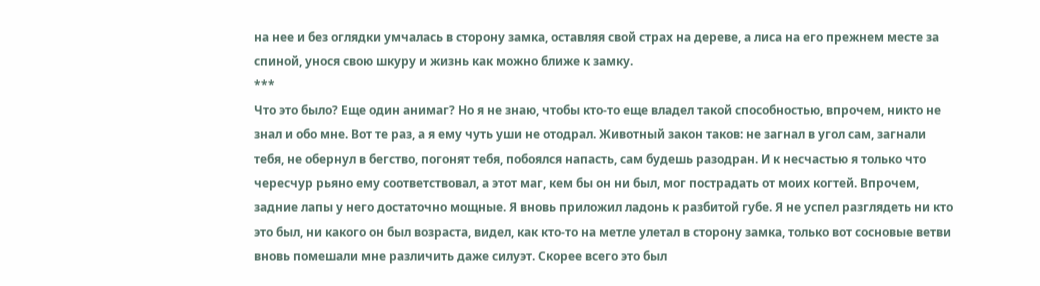на нее и без оглядки умчалась в сторону замка, оставляя свой страх на дереве, а лиса на его прежнем месте за спиной, унося свою шкуру и жизнь как можно ближе к замку.
***
Что это было? Еще один анимаг? Но я не знаю, чтобы кто-то еще владел такой способностью, впрочем, никто не знал и обо мне. Вот те раз, а я ему чуть уши не отодрал. Животный закон таков: не загнал в угол сам, загнали тебя, не обернул в бегство, погонят тебя, побоялся напасть, сам будешь разодран. И к несчастью я только что чересчур рьяно ему соответствовал, а этот маг, кем бы он ни был, мог пострадать от моих когтей. Впрочем, задние лапы у него достаточно мощные. Я вновь приложил ладонь к разбитой губе. Я не успел разглядеть ни кто это был, ни какого он был возраста, видел, как кто-то на метле улетал в сторону замка, только вот сосновые ветви вновь помешали мне различить даже силуэт. Скорее всего это был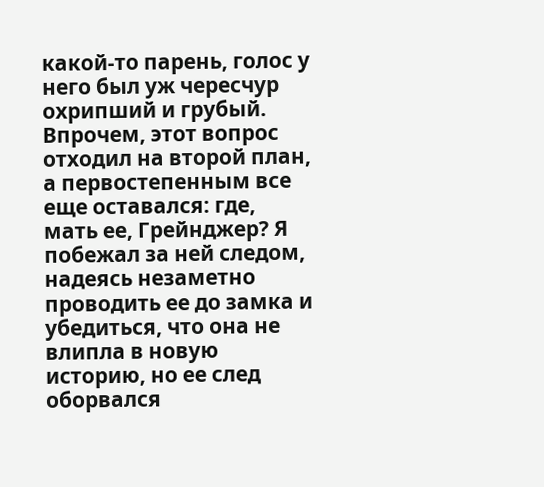какой-то парень, голос у него был уж чересчур охрипший и грубый. Впрочем, этот вопрос отходил на второй план, а первостепенным все еще оставался: где, мать ее, Грейнджер? Я побежал за ней следом, надеясь незаметно проводить ее до замка и убедиться, что она не влипла в новую историю, но ее след оборвался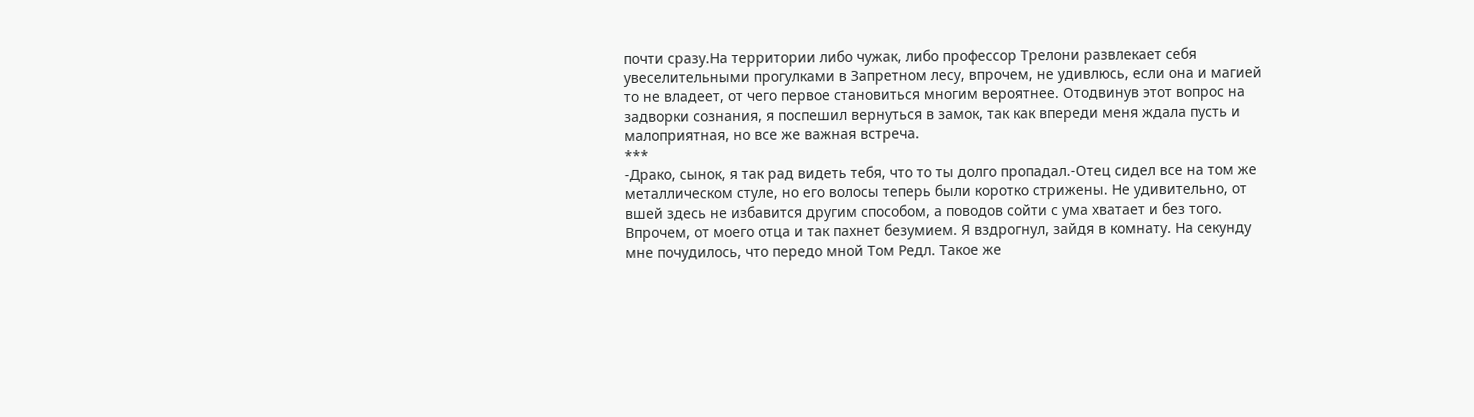почти сразу.На территории либо чужак, либо профессор Трелони развлекает себя увеселительными прогулками в Запретном лесу, впрочем, не удивлюсь, если она и магией то не владеет, от чего первое становиться многим вероятнее. Отодвинув этот вопрос на задворки сознания, я поспешил вернуться в замок, так как впереди меня ждала пусть и малоприятная, но все же важная встреча.
***
-Драко, сынок, я так рад видеть тебя, что то ты долго пропадал.-Отец сидел все на том же металлическом стуле, но его волосы теперь были коротко стрижены. Не удивительно, от вшей здесь не избавится другим способом, а поводов сойти с ума хватает и без того. Впрочем, от моего отца и так пахнет безумием. Я вздрогнул, зайдя в комнату. На секунду мне почудилось, что передо мной Том Редл. Такое же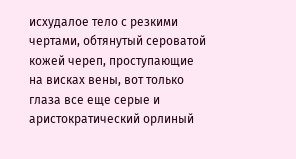исхудалое тело с резкими чертами, обтянутый сероватой кожей череп, проступающие на висках вены, вот только глаза все еще серые и аристократический орлиный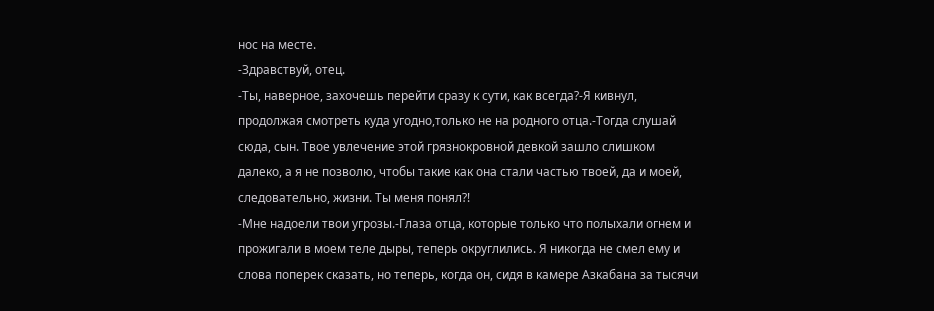нос на месте.
-Здравствуй, отец.
-Ты, наверное, захочешь перейти сразу к сути, как всегда?-Я кивнул, продолжая смотреть куда угодно,только не на родного отца.-Тогда слушай сюда, сын. Твое увлечение этой грязнокровной девкой зашло слишком далеко, а я не позволю, чтобы такие как она стали частью твоей, да и моей, следовательно, жизни. Ты меня понял?!
-Мне надоели твои угрозы.-Глаза отца, которые только что полыхали огнем и прожигали в моем теле дыры, теперь округлились. Я никогда не смел ему и слова поперек сказать, но теперь, когда он, сидя в камере Азкабана за тысячи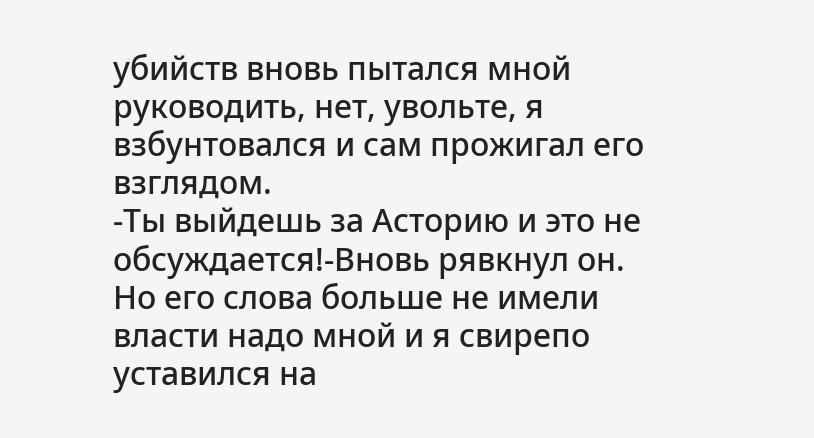убийств вновь пытался мной руководить, нет, увольте, я взбунтовался и сам прожигал его взглядом.
-Ты выйдешь за Асторию и это не обсуждается!-Вновь рявкнул он. Но его слова больше не имели власти надо мной и я свирепо уставился на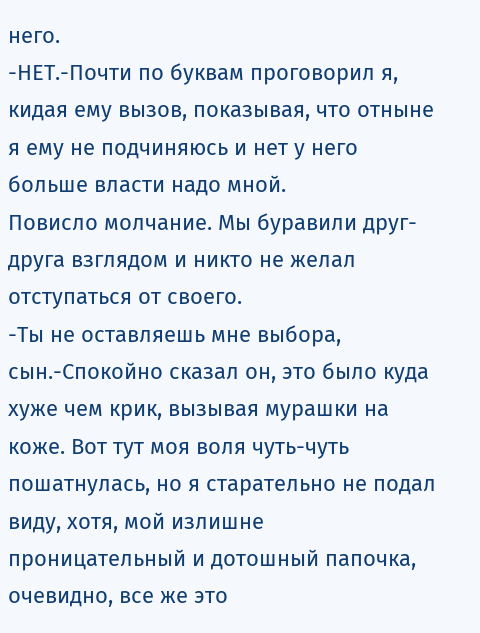него.
-НЕТ.-Почти по буквам проговорил я, кидая ему вызов, показывая, что отныне я ему не подчиняюсь и нет у него больше власти надо мной.
Повисло молчание. Мы буравили друг-друга взглядом и никто не желал отступаться от своего.
-Ты не оставляешь мне выбора, сын.-Спокойно сказал он, это было куда хуже чем крик, вызывая мурашки на коже. Вот тут моя воля чуть-чуть пошатнулась, но я старательно не подал виду, хотя, мой излишне проницательный и дотошный папочка, очевидно, все же это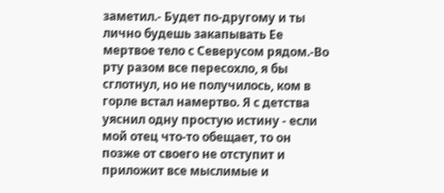заметил.- Будет по-другому и ты лично будешь закапывать Ее мертвое тело с Северусом рядом.-Во рту разом все пересохло, я бы сглотнул, но не получилось, ком в горле встал намертво. Я с детства уяснил одну простую истину - если мой отец что-то обещает, то он позже от своего не отступит и приложит все мыслимые и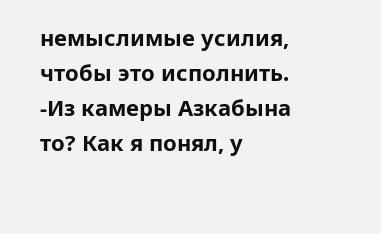немыслимые усилия, чтобы это исполнить.
-Из камеры Азкабына то? Как я понял, у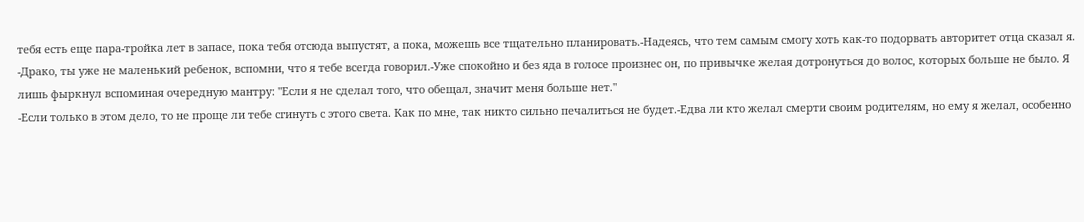тебя есть еще пара-тройка лет в запасе, пока тебя отсюда выпустят, а пока, можешь все тщательно планировать.-Надеясь, что тем самым смогу хоть как-то подорвать авторитет отца сказал я.
-Драко, ты уже не маленький ребенок, вспомни, что я тебе всегда говорил.-Уже спокойно и без яда в голосе произнес он, по привычке желая дотронуться до волос, которых больше не было. Я лишь фыркнул вспоминая очередную мантру: "Если я не сделал того, что обещал, значит меня больше нет."
-Если только в этом дело, то не проще ли тебе сгинуть с этого света. Как по мне, так никто сильно печалиться не будет.-Едва ли кто желал смерти своим родителям, но ему я желал, особенно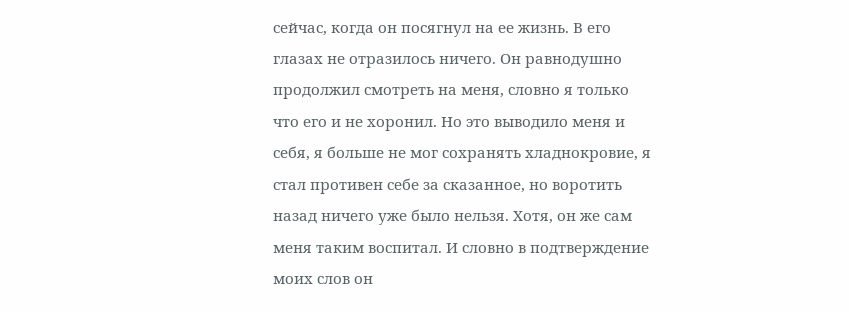сейчас, когда он посягнул на ее жизнь. В его глазах не отразилось ничего. Он равнодушно продолжил смотреть на меня, словно я только что его и не хоронил. Но это выводило меня и себя, я больше не мог сохранять хладнокровие, я стал противен себе за сказанное, но воротить назад ничего уже было нельзя. Хотя, он же сам меня таким воспитал. И словно в подтверждение моих слов он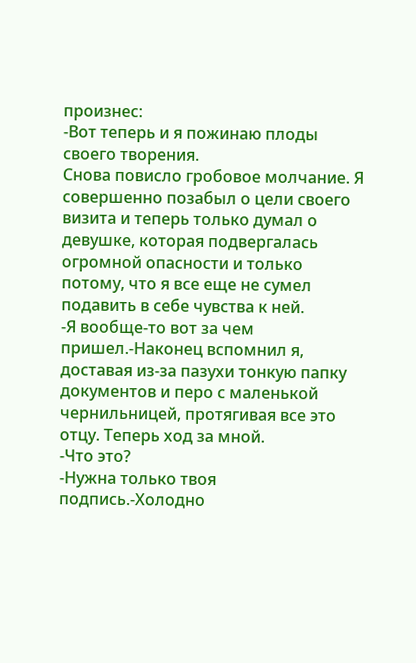произнес:
-Вот теперь и я пожинаю плоды своего творения.
Снова повисло гробовое молчание. Я совершенно позабыл о цели своего визита и теперь только думал о девушке, которая подвергалась огромной опасности и только потому, что я все еще не сумел подавить в себе чувства к ней.
-Я вообще-то вот за чем пришел.-Наконец вспомнил я, доставая из-за пазухи тонкую папку документов и перо с маленькой чернильницей, протягивая все это отцу. Теперь ход за мной.
-Что это?
-Нужна только твоя подпись.-Холодно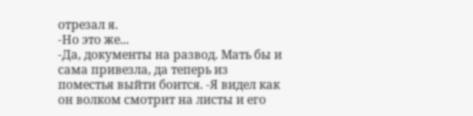отрезал я.
-Но это же...
-Да, документы на развод. Мать бы и сама привезла, да теперь из поместья выйти боится. -Я видел как он волком смотрит на листы и его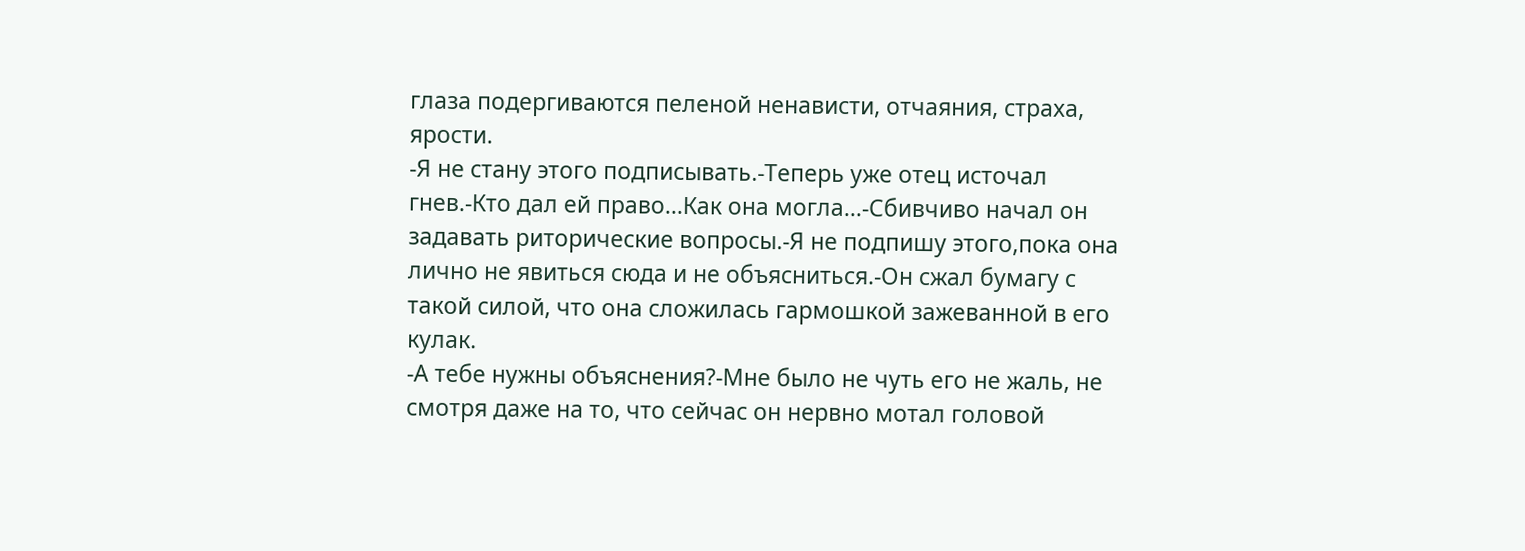глаза подергиваются пеленой ненависти, отчаяния, страха, ярости.
-Я не стану этого подписывать.-Теперь уже отец источал гнев.-Кто дал ей право...Как она могла...-Сбивчиво начал он задавать риторические вопросы.-Я не подпишу этого,пока она лично не явиться сюда и не объясниться.-Он сжал бумагу с такой силой, что она сложилась гармошкой зажеванной в его кулак.
-А тебе нужны объяснения?-Мне было не чуть его не жаль, не смотря даже на то, что сейчас он нервно мотал головой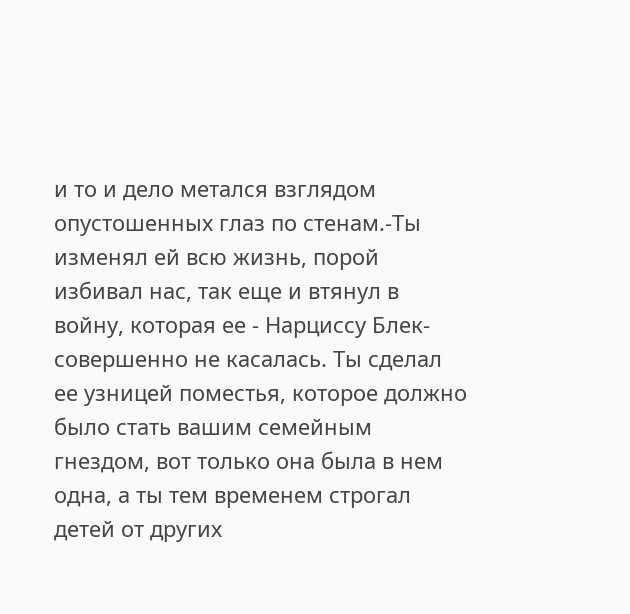и то и дело метался взглядом опустошенных глаз по стенам.-Ты изменял ей всю жизнь, порой избивал нас, так еще и втянул в войну, которая ее - Нарциссу Блек-совершенно не касалась. Ты сделал ее узницей поместья, которое должно было стать вашим семейным гнездом, вот только она была в нем одна, а ты тем временем строгал детей от других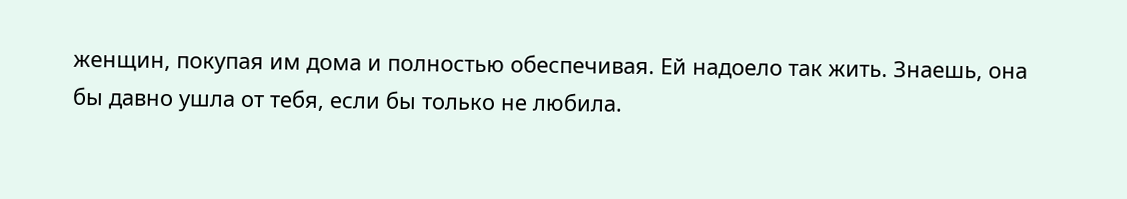женщин, покупая им дома и полностью обеспечивая. Ей надоело так жить. Знаешь, она бы давно ушла от тебя, если бы только не любила.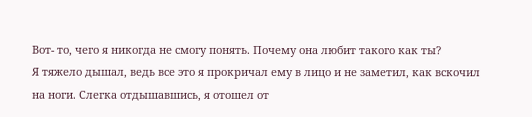Вот- то, чего я никогда не смогу понять. Почему она любит такого как ты?
Я тяжело дышал, ведь все это я прокричал ему в лицо и не заметил, как вскочил на ноги. Слегка отдышавшись, я отошел от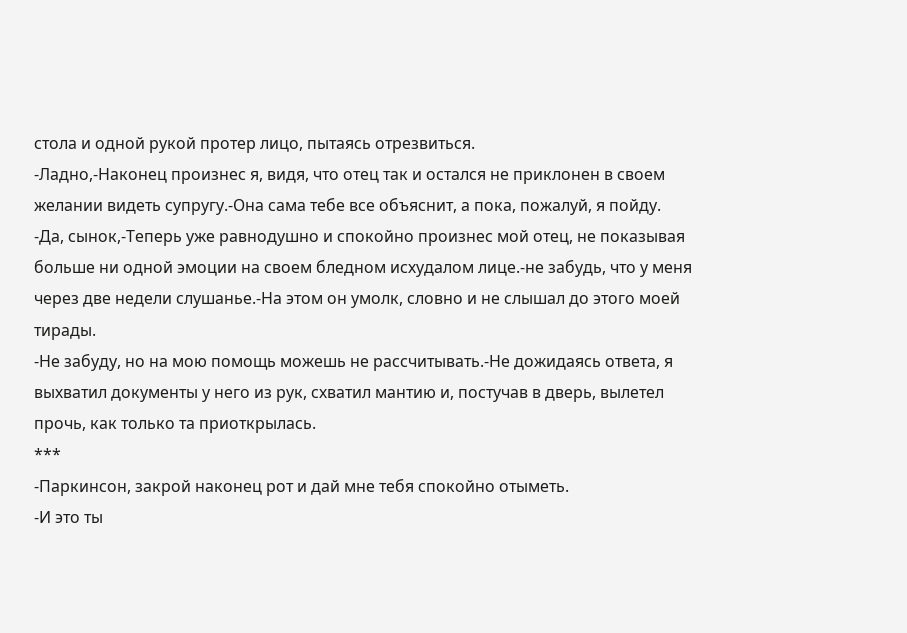стола и одной рукой протер лицо, пытаясь отрезвиться.
-Ладно,-Наконец произнес я, видя, что отец так и остался не приклонен в своем желании видеть супругу.-Она сама тебе все объяснит, а пока, пожалуй, я пойду.
-Да, сынок,-Теперь уже равнодушно и спокойно произнес мой отец, не показывая больше ни одной эмоции на своем бледном исхудалом лице.-не забудь, что у меня через две недели слушанье.-На этом он умолк, словно и не слышал до этого моей тирады.
-Не забуду, но на мою помощь можешь не рассчитывать.-Не дожидаясь ответа, я выхватил документы у него из рук, схватил мантию и, постучав в дверь, вылетел прочь, как только та приоткрылась.
***
-Паркинсон, закрой наконец рот и дай мне тебя спокойно отыметь.
-И это ты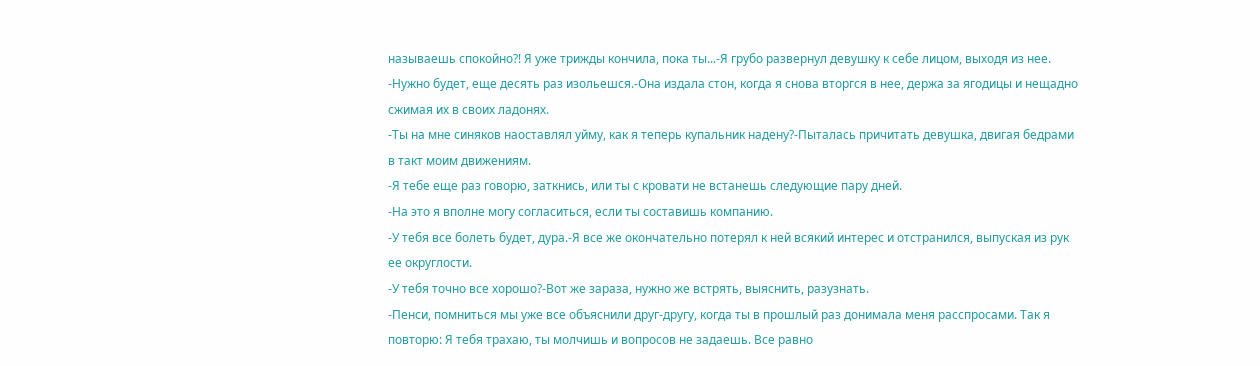называешь спокойно?! Я уже трижды кончила, пока ты...-Я грубо развернул девушку к себе лицом, выходя из нее.
-Нужно будет, еще десять раз изольешся.-Она издала стон, когда я снова вторгся в нее, держа за ягодицы и нещадно сжимая их в своих ладонях.
-Ты на мне синяков наоставлял уйму, как я теперь купальник надену?-Пыталась причитать девушка, двигая бедрами в такт моим движениям.
-Я тебе еще раз говорю, заткнись, или ты с кровати не встанешь следующие пару дней.
-На это я вполне могу согласиться, если ты составишь компанию.
-У тебя все болеть будет, дура.-Я все же окончательно потерял к ней всякий интерес и отстранился, выпуская из рук ее округлости.
-У тебя точно все хорошо?-Вот же зараза, нужно же встрять, выяснить, разузнать.
-Пенси, помниться мы уже все объяснили друг-другу, когда ты в прошлый раз донимала меня расспросами. Так я повторю: Я тебя трахаю, ты молчишь и вопросов не задаешь. Все равно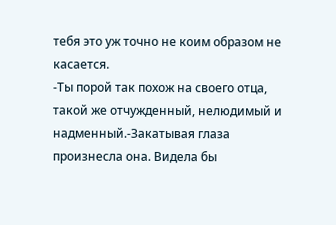тебя это уж точно не коим образом не касается.
-Ты порой так похож на своего отца, такой же отчужденный, нелюдимый и надменный.-Закатывая глаза произнесла она. Видела бы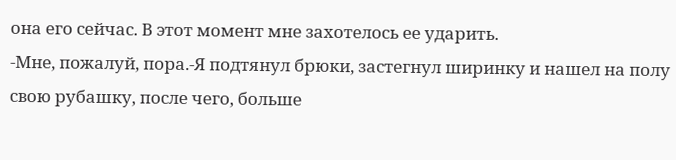она его сейчас. В этот момент мне захотелось ее ударить.
-Мне, пожалуй, пора.-Я подтянул брюки, застегнул ширинку и нашел на полу свою рубашку, после чего, больше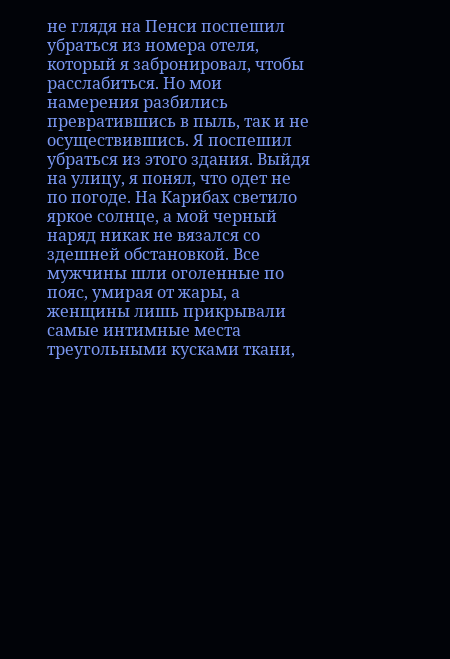не глядя на Пенси поспешил убраться из номера отеля, который я забронировал, чтобы расслабиться. Но мои намерения разбились превратившись в пыль, так и не осуществившись. Я поспешил убраться из этого здания. Выйдя на улицу, я понял, что одет не по погоде. На Карибах светило яркое солнце, а мой черный наряд никак не вязался со здешней обстановкой. Все мужчины шли оголенные по пояс, умирая от жары, а женщины лишь прикрывали самые интимные места треугольными кусками ткани,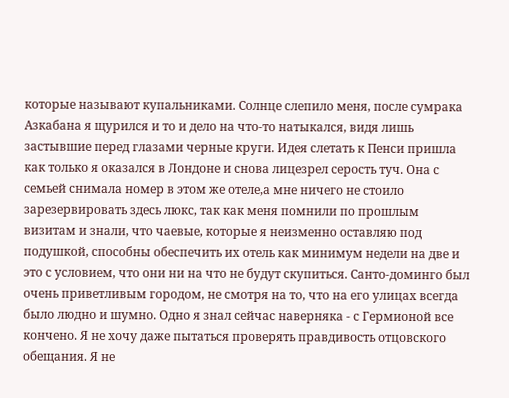которые называют купальниками. Солнце слепило меня, после сумрака Азкабана я щурился и то и дело на что-то натыкался, видя лишь застывшие перед глазами черные круги. Идея слетать к Пенси пришла как только я оказался в Лондоне и снова лицезрел серость туч. Она с семьей снимала номер в этом же отеле,а мне ничего не стоило зарезервировать здесь люкс, так как меня помнили по прошлым визитам и знали, что чаевые, которые я неизменно оставляю под подушкой, способны обеспечить их отель как минимум недели на две и это с условием, что они ни на что не будут скупиться. Санто-доминго был очень приветливым городом, не смотря на то, что на его улицах всегда было людно и шумно. Одно я знал сейчас наверняка - с Гермионой все кончено. Я не хочу даже пытаться проверять правдивость отцовского обещания. Я не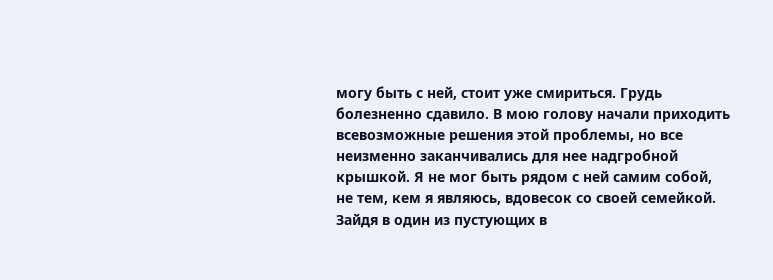могу быть с ней, стоит уже смириться. Грудь болезненно сдавило. В мою голову начали приходить всевозможные решения этой проблемы, но все неизменно заканчивались для нее надгробной крышкой. Я не мог быть рядом с ней самим собой, не тем, кем я являюсь, вдовесок со своей семейкой. Зайдя в один из пустующих в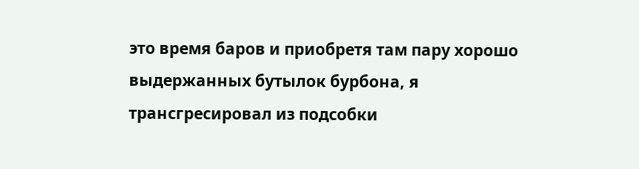это время баров и приобретя там пару хорошо выдержанных бутылок бурбона, я трансгресировал из подсобки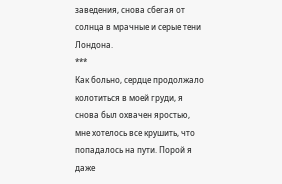заведения, снова сбегая от солнца в мрачные и серые тени Лондона.
***
Как больно, сердце продолжало колотиться в моей груди, я снова был охвачен яростью, мне хотелось все крушить, что попадалось на пути. Порой я даже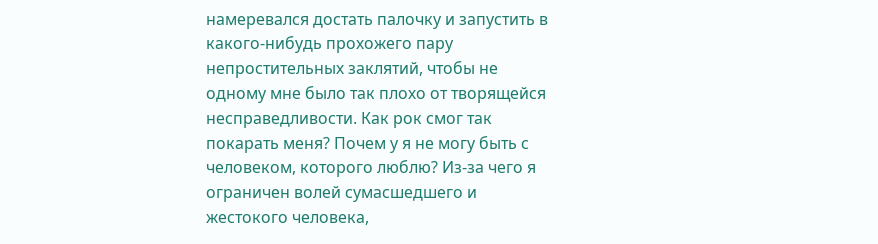намеревался достать палочку и запустить в какого-нибудь прохожего пару непростительных заклятий, чтобы не одному мне было так плохо от творящейся несправедливости. Как рок смог так покарать меня? Почем у я не могу быть с человеком, которого люблю? Из-за чего я ограничен волей сумасшедшего и жестокого человека,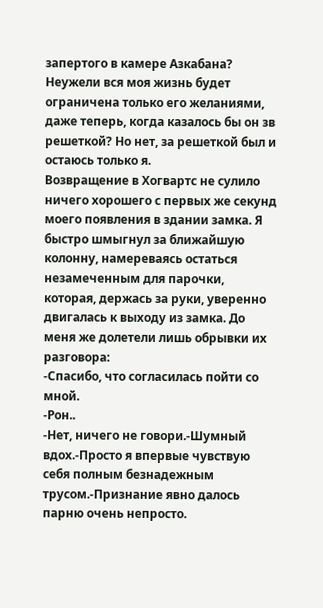запертого в камере Азкабана? Неужели вся моя жизнь будет ограничена только его желаниями, даже теперь, когда казалось бы он зв решеткой? Но нет, за решеткой был и остаюсь только я.
Возвращение в Хогвартс не сулило ничего хорошего с первых же секунд моего появления в здании замка. Я быстро шмыгнул за ближайшую колонну, намереваясь остаться незамеченным для парочки, которая, держась за руки, уверенно двигалась к выходу из замка. До меня же долетели лишь обрывки их разговора:
-Спасибо, что согласилась пойти со мной.
-Рон..
-Нет, ничего не говори.-Шумный вдох.-Просто я впервые чувствую себя полным безнадежным трусом.-Признание явно далось парню очень непросто.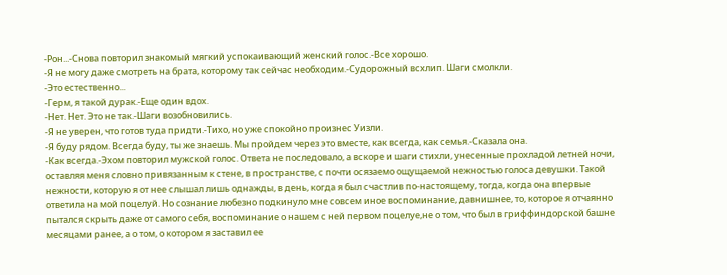-Рон...-Снова повторил знакомый мягкий успокаивающий женский голос.-Все хорошо.
-Я не могу даже смотреть на брата, которому так сейчас необходим.-Судорожный всхлип. Шаги смолкли.
-Это естественно...
-Герм, я такой дурак.-Еще один вдох.
-Нет. Нет. Это не так.-Шаги возобновились.
-Я не уверен, что готов туда придти.-Тихо, но уже спокойно произнес Уизли.
-Я буду рядом. Всегда буду, ты же знаешь. Мы пройдем через это вместе, как всегда, как семья.-Сказала она.
-Как всегда.-Эхом повторил мужской голос. Ответа не последовало, а вскоре и шаги стихли, унесенные прохладой летней ночи, оставляя меня словно привязанным к стене, в пространстве, с почти осязаемо ощущаемой нежностью голоса девушки. Такой нежности, которую я от нее слышал лишь однажды, в день, когда я был счастлив по-настоящему, тогда, когда она впервые ответила на мой поцелуй. Но сознание любезно подкинуло мне совсем иное воспоминание, давнишнее, то, которое я отчаянно пытался скрыть даже от самого себя, воспоминание о нашем с ней первом поцелуе,не о том, что был в гриффиндорской башне месяцами ранее, а о том, о котором я заставил ее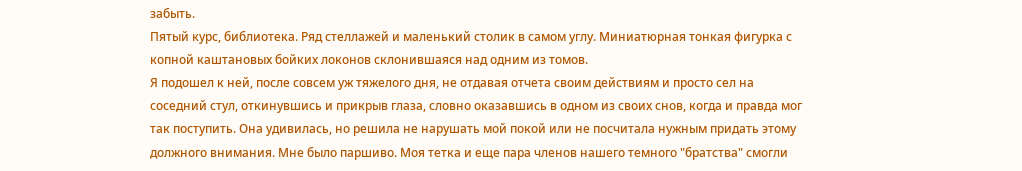забыть.
Пятый курс, библиотека. Ряд стеллажей и маленький столик в самом углу. Миниатюрная тонкая фигурка с копной каштановых бойких локонов склонившаяся над одним из томов.
Я подошел к ней, после совсем уж тяжелого дня, не отдавая отчета своим действиям и просто сел на соседний стул, откинувшись и прикрыв глаза, словно оказавшись в одном из своих снов, когда и правда мог так поступить. Она удивилась, но решила не нарушать мой покой или не посчитала нужным придать этому должного внимания. Мне было паршиво. Моя тетка и еще пара членов нашего темного "братства" смогли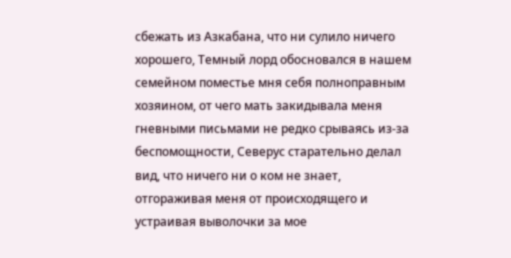сбежать из Азкабана, что ни сулило ничего хорошего, Темный лорд обосновался в нашем семейном поместье мня себя полноправным хозяином, от чего мать закидывала меня гневными письмами не редко срываясь из-за беспомощности, Северус старательно делал вид, что ничего ни о ком не знает, отгораживая меня от происходящего и устраивая выволочки за мое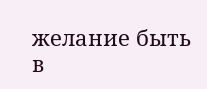желание быть в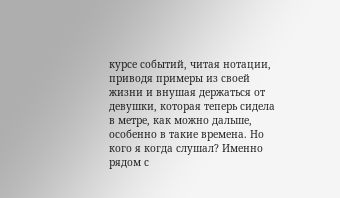курсе событий, читая нотации, приводя примеры из своей жизни и внушая держаться от девушки, которая теперь сидела в метре, как можно дальше, особенно в такие времена. Но кого я когда слушал? Именно рядом с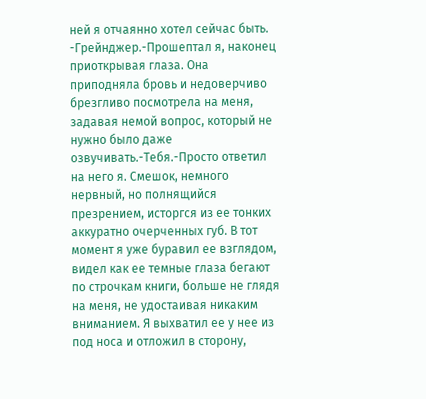ней я отчаянно хотел сейчас быть.
-Грейнджер.-Прошептал я, наконец приоткрывая глаза. Она приподняла бровь и недоверчиво брезгливо посмотрела на меня, задавая немой вопрос, который не нужно было даже озвучивать.-Тебя.-Просто ответил на него я. Смешок, немного нервный, но полнящийся презрением, исторгся из ее тонких аккуратно очерченных губ. В тот момент я уже буравил ее взглядом, видел как ее темные глаза бегают по строчкам книги, больше не глядя на меня, не удостаивая никаким вниманием. Я выхватил ее у нее из под носа и отложил в сторону,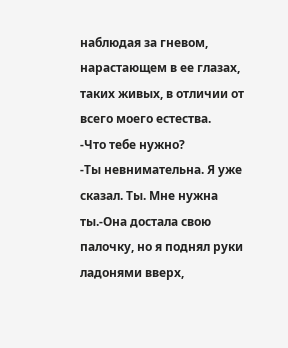наблюдая за гневом, нарастающем в ее глазах, таких живых, в отличии от всего моего естества.
-Что тебе нужно?
-Ты невнимательна. Я уже сказал. Ты. Мне нужна ты.-Она достала свою палочку, но я поднял руки ладонями вверх,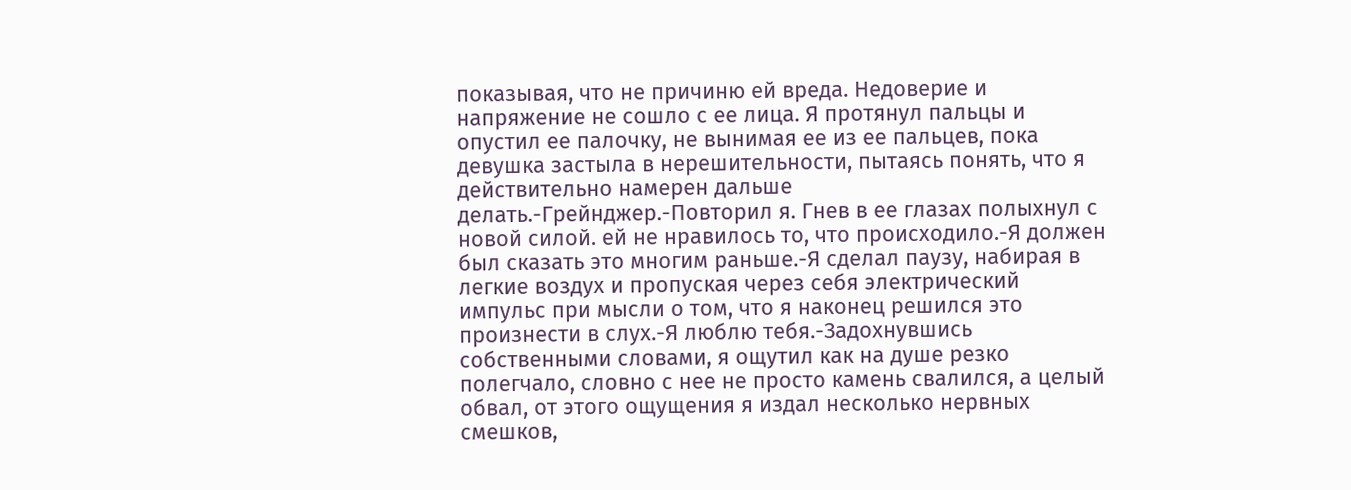показывая, что не причиню ей вреда. Недоверие и напряжение не сошло с ее лица. Я протянул пальцы и опустил ее палочку, не вынимая ее из ее пальцев, пока девушка застыла в нерешительности, пытаясь понять, что я действительно намерен дальше делать.-Грейнджер.-Повторил я. Гнев в ее глазах полыхнул с новой силой. ей не нравилось то, что происходило.-Я должен был сказать это многим раньше.-Я сделал паузу, набирая в легкие воздух и пропуская через себя электрический импульс при мысли о том, что я наконец решился это произнести в слух.-Я люблю тебя.-Задохнувшись собственными словами, я ощутил как на душе резко полегчало, словно с нее не просто камень свалился, а целый обвал, от этого ощущения я издал несколько нервных смешков,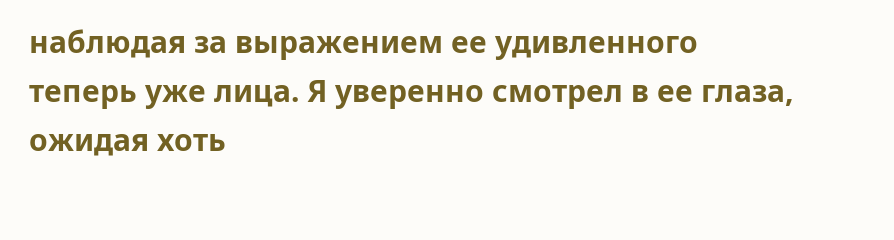наблюдая за выражением ее удивленного теперь уже лица. Я уверенно смотрел в ее глаза, ожидая хоть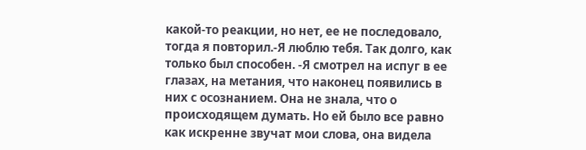какой-то реакции, но нет, ее не последовало, тогда я повторил.-Я люблю тебя. Так долго, как только был способен. -Я смотрел на испуг в ее глазах, на метания, что наконец появились в них с осознанием. Она не знала, что о происходящем думать. Но ей было все равно как искренне звучат мои слова, она видела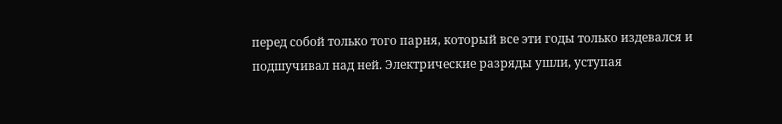перед собой только того парня, который все эти годы только издевался и подшучивал над ней. Электрические разряды ушли, уступая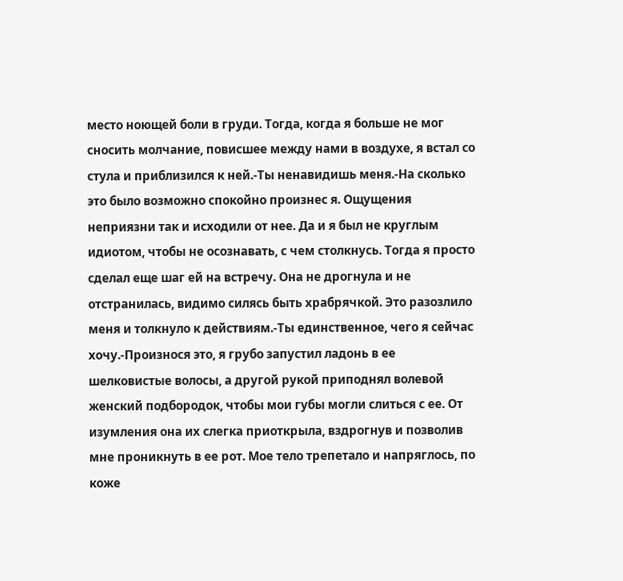место ноющей боли в груди. Тогда, когда я больше не мог сносить молчание, повисшее между нами в воздухе, я встал со стула и приблизился к ней.-Ты ненавидишь меня.-На сколько это было возможно спокойно произнес я. Ощущения неприязни так и исходили от нее. Да и я был не круглым идиотом, чтобы не осознавать, с чем столкнусь. Тогда я просто сделал еще шаг ей на встречу. Она не дрогнула и не отстранилась, видимо силясь быть храбрячкой. Это разозлило меня и толкнуло к действиям.-Ты единственное, чего я сейчас хочу.-Произнося это, я грубо запустил ладонь в ее шелковистые волосы, а другой рукой приподнял волевой женский подбородок, чтобы мои губы могли слиться с ее. От изумления она их слегка приоткрыла, вздрогнув и позволив мне проникнуть в ее рот. Мое тело трепетало и напряглось, по коже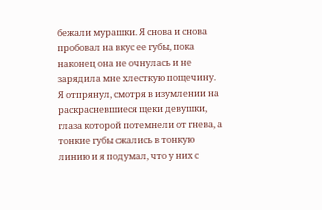бежали мурашки. Я снова и снова пробовал на вкус ее губы, пока наконец она не очнулась и не зарядила мне хлесткую пощечину. Я отпрянул, смотря в изумлении на раскрасневшиеся щеки девушки, глаза которой потемнели от гнева, а тонкие губы сжались в тонкую линию и я подумал, что у них с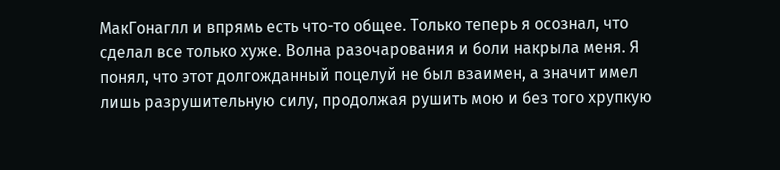МакГонаглл и впрямь есть что-то общее. Только теперь я осознал, что сделал все только хуже. Волна разочарования и боли накрыла меня. Я понял, что этот долгожданный поцелуй не был взаимен, а значит имел лишь разрушительную силу, продолжая рушить мою и без того хрупкую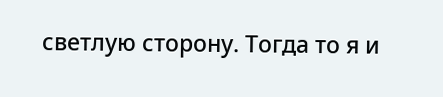светлую сторону. Тогда то я и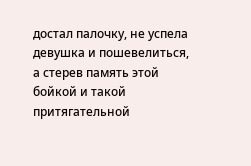достал палочку, не успела девушка и пошевелиться, а стерев память этой бойкой и такой притягательной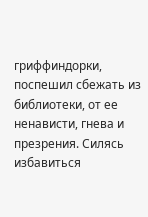гриффиндорки, поспешил сбежать из библиотеки, от ее ненависти, гнева и презрения. Силясь избавиться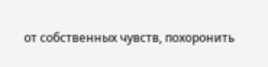от собственных чувств, похоронить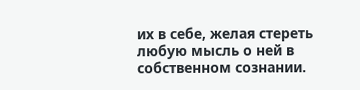их в себе, желая стереть любую мысль о ней в собственном сознании.